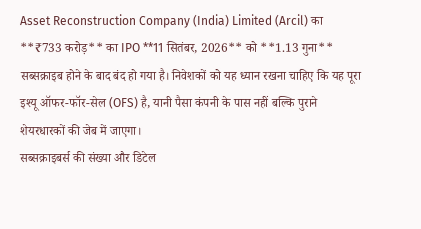Asset Reconstruction Company (India) Limited (Arcil) का **₹733 करोड़** का IPO **11 सितंबर, 2026** को **1.13 गुना** सब्सक्राइब होने के बाद बंद हो गया है। निवेशकों को यह ध्यान रखना चाहिए कि यह पूरा इश्यू ऑफर-फॉर-सेल (OFS) है, यानी पैसा कंपनी के पास नहीं बल्कि पुराने शेयरधारकों की जेब में जाएगा।
सब्सक्राइबर्स की संख्या और डिटेल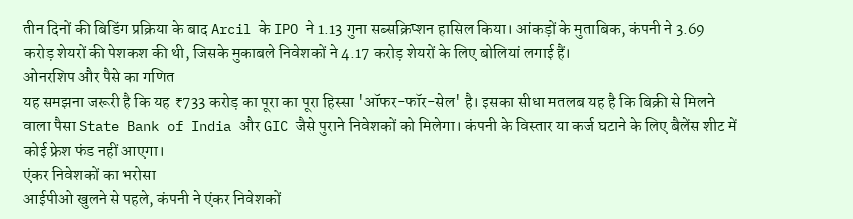तीन दिनों की बिडिंग प्रक्रिया के बाद Arcil के IPO ने 1.13 गुना सब्सक्रिप्शन हासिल किया। आंकड़ों के मुताबिक, कंपनी ने 3.69 करोड़ शेयरों की पेशकश की थी, जिसके मुकाबले निवेशकों ने 4.17 करोड़ शेयरों के लिए बोलियां लगाई हैं।
ओनरशिप और पैसे का गणित
यह समझना जरूरी है कि यह ₹733 करोड़ का पूरा का पूरा हिस्सा 'ऑफर-फॉर-सेल' है। इसका सीधा मतलब यह है कि बिक्री से मिलने वाला पैसा State Bank of India और GIC जैसे पुराने निवेशकों को मिलेगा। कंपनी के विस्तार या कर्ज घटाने के लिए बैलेंस शीट में कोई फ्रेश फंड नहीं आएगा।
एंकर निवेशकों का भरोसा
आईपीओ खुलने से पहले, कंपनी ने एंकर निवेशकों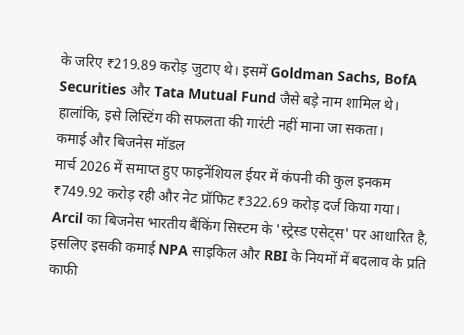के जरिए ₹219.89 करोड़ जुटाए थे। इसमें Goldman Sachs, BofA Securities और Tata Mutual Fund जैसे बड़े नाम शामिल थे। हालांकि, इसे लिस्टिंग की सफलता की गारंटी नहीं माना जा सकता।
कमाई और बिजनेस मॉडल
मार्च 2026 में समाप्त हुए फाइनेंशियल ईयर में कंपनी की कुल इनकम ₹749.92 करोड़ रही और नेट प्रॉफिट ₹322.69 करोड़ दर्ज किया गया। Arcil का बिजनेस भारतीय बैंकिंग सिस्टम के 'स्ट्रेस्ड एसेट्स' पर आधारित है, इसलिए इसकी कमाई NPA साइकिल और RBI के नियमों में बदलाव के प्रति काफी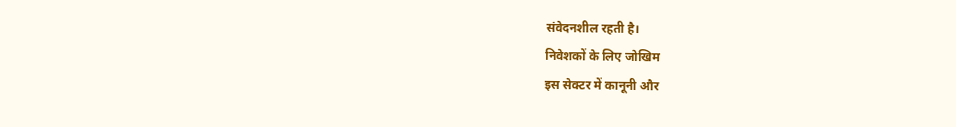संवेदनशील रहती है।
निवेशकों के लिए जोखिम
इस सेक्टर में कानूनी और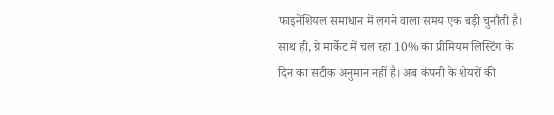फाइनेंशियल समाधान में लगने वाला समय एक बड़ी चुनौती है। साथ ही, ग्रे मार्केट में चल रहा 10% का प्रीमियम लिस्टिंग के दिन का सटीक अनुमान नहीं है। अब कंपनी के शेयरों की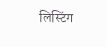लिस्टिंग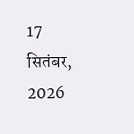17 सितंबर, 2026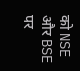को NSE और BSE पर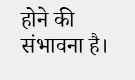होने की संभावना है।